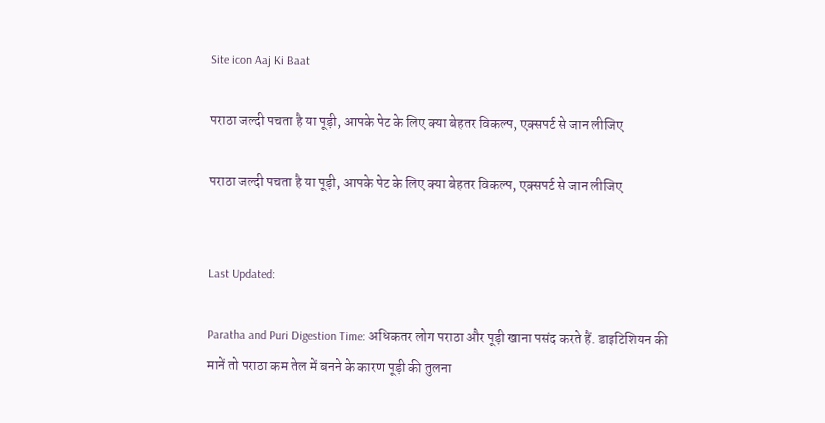Site icon Aaj Ki Baat

पराठा जल्दी पचता है या पूड़ी, आपके पेट के लिए क्या बेहतर विकल्प, एक्सपर्ट से जान लीजिए

पराठा जल्दी पचता है या पूड़ी, आपके पेट के लिए क्या बेहतर विकल्प, एक्सपर्ट से जान लीजिए


Last Updated:

Paratha and Puri Digestion Time: अधिकतर लोग पराठा और पूड़ी खाना पसंद करते हैं. डाइटिशियन की मानें तो पराठा कम तेल में बनने के कारण पूड़ी की तुलना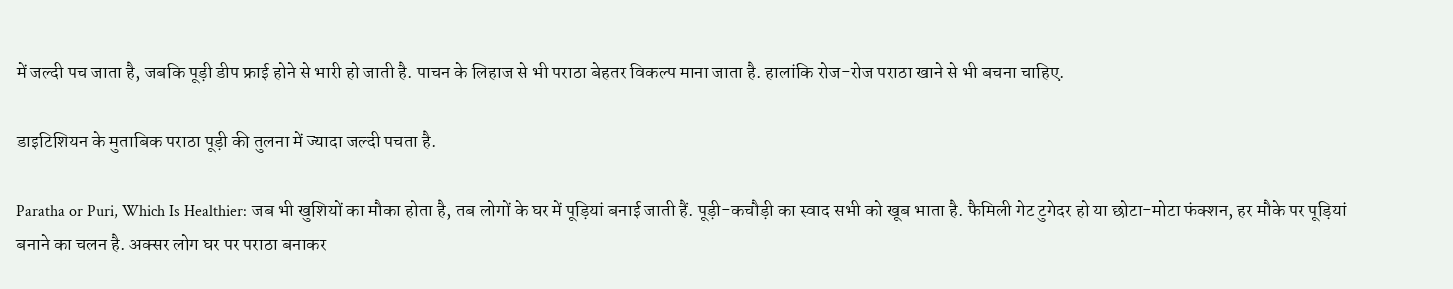में जल्दी पच जाता है, जबकि पूड़ी डीप फ्राई होने से भारी हो जाती है. पाचन के लिहाज से भी पराठा बेहतर विकल्प माना जाता है. हालांकि रोज-रोज पराठा खाने से भी बचना चाहिए.

डाइटिशियन के मुताबिक पराठा पूड़ी की तुलना में ज्यादा जल्दी पचता है.

Paratha or Puri, Which Is Healthier: जब भी खुशियों का मौका होता है, तब लोगों के घर में पूड़ियां बनाई जाती हैं. पूड़ी-कचौड़ी का स्वाद सभी को खूब भाता है. फैमिली गेट टुगेदर हो या छोटा-मोटा फंक्शन, हर मौके पर पूड़ियां बनाने का चलन है. अक्सर लोग घर पर पराठा बनाकर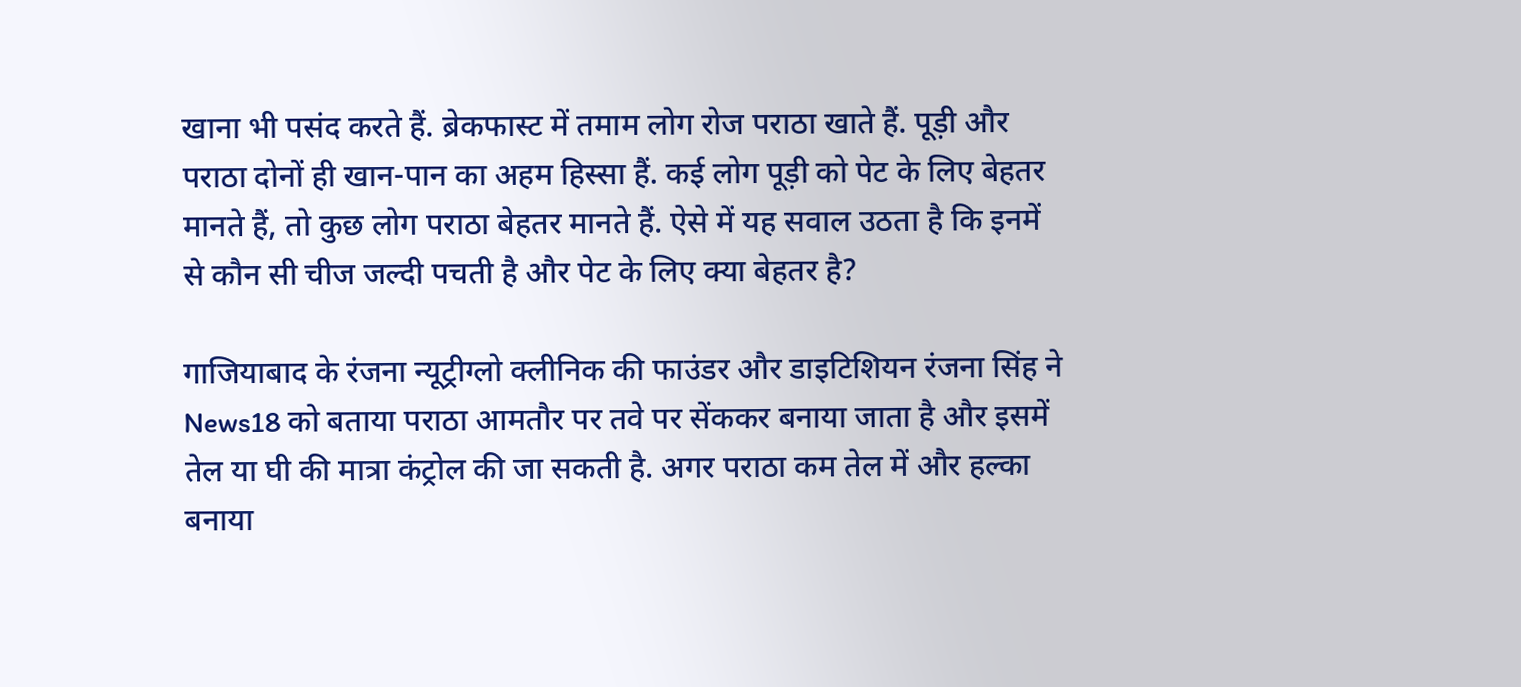खाना भी पसंद करते हैं. ब्रेकफास्ट में तमाम लोग रोज पराठा खाते हैं. पूड़ी और पराठा दोनों ही खान-पान का अहम हिस्सा हैं. कई लोग पूड़ी को पेट के लिए बेहतर मानते हैं, तो कुछ लोग पराठा बेहतर मानते हैं. ऐसे में यह सवाल उठता है कि इनमें से कौन सी चीज जल्दी पचती है और पेट के लिए क्या बेहतर है?

गाजियाबाद के रंजना न्यूट्रीग्लो क्लीनिक की फाउंडर और डाइटिशियन रंजना सिंह ने News18 को बताया पराठा आमतौर पर तवे पर सेंककर बनाया जाता है और इसमें तेल या घी की मात्रा कंट्रोल की जा सकती है. अगर पराठा कम तेल में और हल्का बनाया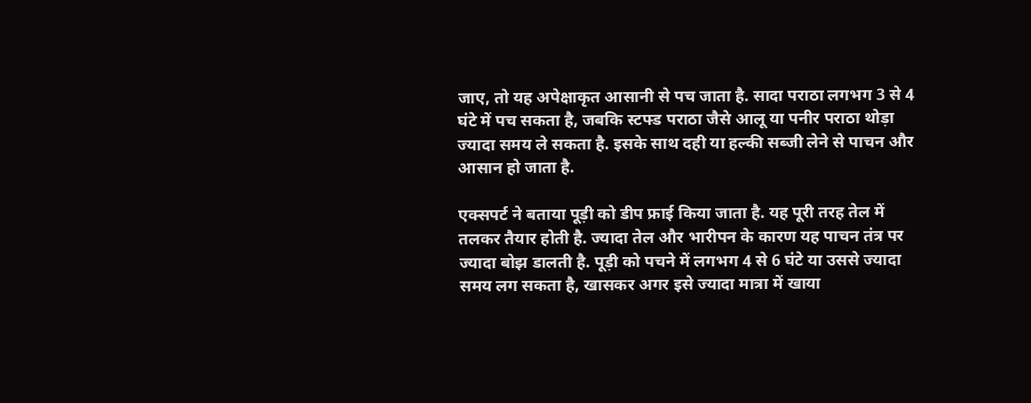जाए, तो यह अपेक्षाकृत आसानी से पच जाता है. सादा पराठा लगभग 3 से 4 घंटे में पच सकता है, जबकि स्टफ्ड पराठा जैसे आलू या पनीर पराठा थोड़ा ज्यादा समय ले सकता है. इसके साथ दही या हल्की सब्जी लेने से पाचन और आसान हो जाता है.

एक्सपर्ट ने बताया पूड़ी को डीप फ्राई किया जाता है. यह पूरी तरह तेल में तलकर तैयार होती है. ज्यादा तेल और भारीपन के कारण यह पाचन तंत्र पर ज्यादा बोझ डालती है. पूड़ी को पचने में लगभग 4 से 6 घंटे या उससे ज्यादा समय लग सकता है, खासकर अगर इसे ज्यादा मात्रा में खाया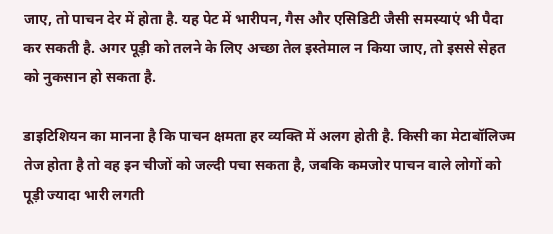जाए, तो पाचन देर में होता है. यह पेट में भारीपन, गैस और एसिडिटी जैसी समस्याएं भी पैदा कर सकती है. अगर पूड़ी को तलने के लिए अच्छा तेल इस्तेमाल न किया जाए, तो इससे सेहत को नुकसान हो सकता है.

डाइटिशियन का मानना है कि पाचन क्षमता हर व्यक्ति में अलग होती है. किसी का मेटाबॉलिज्म तेज होता है तो वह इन चीजों को जल्दी पचा सकता है, जबकि कमजोर पाचन वाले लोगों को पूड़ी ज्यादा भारी लगती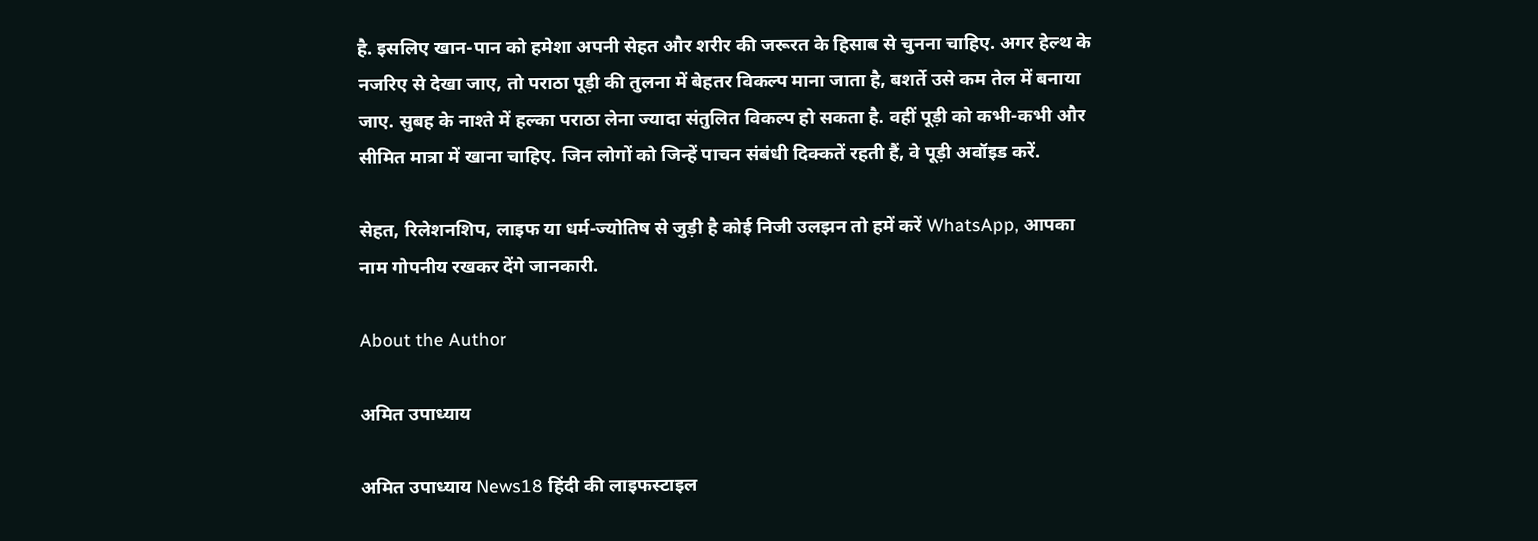है. इसलिए खान-पान को हमेशा अपनी सेहत और शरीर की जरूरत के हिसाब से चुनना चाहिए. अगर हेल्थ के नजरिए से देखा जाए, तो पराठा पूड़ी की तुलना में बेहतर विकल्प माना जाता है, बशर्ते उसे कम तेल में बनाया जाए. सुबह के नाश्ते में हल्का पराठा लेना ज्यादा संतुलित विकल्प हो सकता है. वहीं पूड़ी को कभी-कभी और सीमित मात्रा में खाना चाहिए. जिन लोगों को जिन्हें पाचन संबंधी दिक्कतें रहती हैं, वे पूड़ी अवॉइड करें.

सेहत, रिलेशनशिप, लाइफ या धर्म-ज्योतिष से जुड़ी है कोई निजी उलझन तो हमें करें WhatsApp, आपका नाम गोपनीय रखकर देंगे जानकारी.

About the Author

अमित उपाध्याय

अमित उपाध्याय News18 हिंदी की लाइफस्टाइल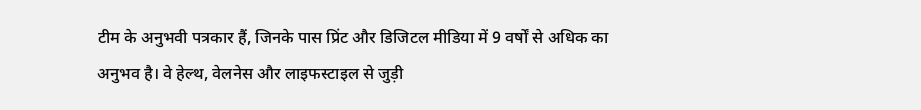टीम के अनुभवी पत्रकार हैं, जिनके पास प्रिंट और डिजिटल मीडिया में 9 वर्षों से अधिक का अनुभव है। वे हेल्थ, वेलनेस और लाइफस्टाइल से जुड़ी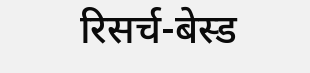रिसर्च-बेस्ड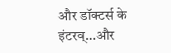और डॉक्टर्स के इंटरव्…और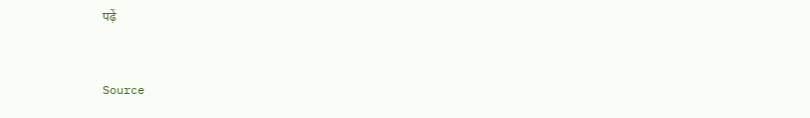पढ़ें



Source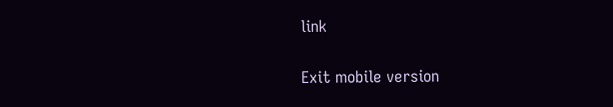link

Exit mobile version